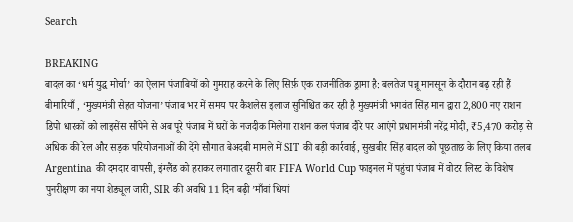Search

BREAKING
बादल का ‘धर्म युद्ध मोर्चा’ का ऐलान पंजाबियों को गुमराह करने के लिए सिर्फ़ एक राजनीतिक ड्रामा है: बलतेज पन्नू मानसून के दौरान बढ़ रही हैं बीमारियाँ , ‘मुख्यमंत्री सेहत योजना’ पंजाब भर में समय पर कैशलेस इलाज सुनिश्चित कर रही है मुख्यमंत्री भगवंत सिंह मान द्वारा 2,800 नए राशन डिपो धारकों को लाइसेंस सौंपेने से अब पूरे पंजाब में घरों के नजदीक मिलेगा राशन कल पंजाब दौरे पर आएंगे प्रधानमंत्री नरेंद्र मोदी, ₹5,470 करोड़ से अधिक की रेल और सड़क परियोजनाओं की देंगे सौगात बेअदबी मामले में SIT की बड़ी कार्रवाई, सुखबीर सिंह बादल को पूछताछ के लिए किया तलब Argentina की दमदार वापसी, इंग्लैंड को हराकर लगातार दूसरी बार FIFA World Cup फाइनल में पहुंचा पंजाब में वोटर लिस्ट के विशेष पुनरीक्षण का नया शेड्यूल जारी, SIR की अवधि 11 दिन बढ़ी ’माँवां धियां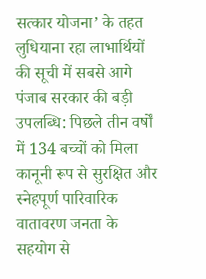सत्कार योजना’ के तहत लुधियाना रहा लाभार्थियों की सूची में सबसे आगे पंजाब सरकार की बड़ी उपलब्धि: पिछले तीन वर्षों में 134 बच्चों को मिला कानूनी रूप से सुरक्षित और स्नेहपूर्ण पारिवारिक वातावरण जनता के सहयोग से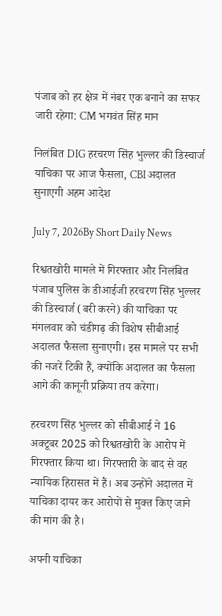पंजाब को हर क्षेत्र में नंबर एक बनाने का सफर जारी रहेगा: CM भगवंत सिंह मान

निलंबित DIG हरचरण सिंह भुल्लर की डिस्चार्ज याचिका पर आज फैसला, CBI अदालत सुनाएगी अहम आदेश

July 7, 2026By Short Daily News

रिश्वतखोरी मामले में गिरफ्तार और निलंबित पंजाब पुलिस के डीआईजी हरचरण सिंह भुल्लर की डिस्चार्ज (बरी करने) की याचिका पर मंगलवार को चंडीगढ़ की विशेष सीबीआई अदालत फैसला सुनाएगी। इस मामले पर सभी की नजरें टिकी हैं, क्योंकि अदालत का फैसला आगे की कानूनी प्रक्रिया तय करेगा।

हरचरण सिंह भुल्लर को सीबीआई ने 16 अक्टूबर 2025 को रिश्वतखोरी के आरोप में गिरफ्तार किया था। गिरफ्तारी के बाद से वह न्यायिक हिरासत में हैं। अब उन्होंने अदालत में याचिका दायर कर आरोपों से मुक्त किए जाने की मांग की है।

अपनी याचिका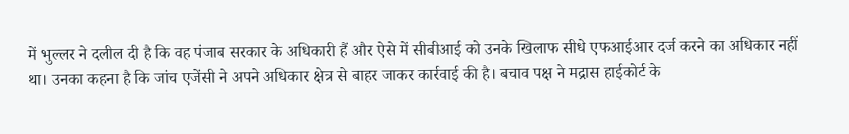में भुल्लर ने दलील दी है कि वह पंजाब सरकार के अधिकारी हैं और ऐसे में सीबीआई को उनके खिलाफ सीधे एफआईआर दर्ज करने का अधिकार नहीं था। उनका कहना है कि जांच एजेंसी ने अपने अधिकार क्षेत्र से बाहर जाकर कार्रवाई की है। बचाव पक्ष ने मद्रास हाईकोर्ट के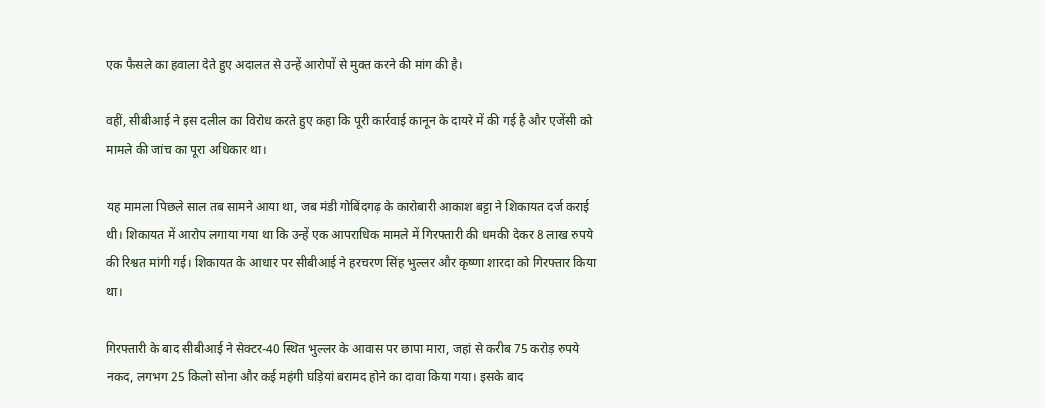एक फैसले का हवाला देते हुए अदालत से उन्हें आरोपों से मुक्त करने की मांग की है।

वहीं, सीबीआई ने इस दलील का विरोध करते हुए कहा कि पूरी कार्रवाई कानून के दायरे में की गई है और एजेंसी को मामले की जांच का पूरा अधिकार था।

यह मामला पिछले साल तब सामने आया था, जब मंडी गोबिंदगढ़ के कारोबारी आकाश बट्टा ने शिकायत दर्ज कराई थी। शिकायत में आरोप लगाया गया था कि उन्हें एक आपराधिक मामले में गिरफ्तारी की धमकी देकर 8 लाख रुपये की रिश्वत मांगी गई। शिकायत के आधार पर सीबीआई ने हरचरण सिंह भुल्लर और कृष्णा शारदा को गिरफ्तार किया था।

गिरफ्तारी के बाद सीबीआई ने सेक्टर-40 स्थित भुल्लर के आवास पर छापा मारा, जहां से करीब 75 करोड़ रुपये नकद, लगभग 25 किलो सोना और कई महंगी घड़ियां बरामद होने का दावा किया गया। इसके बाद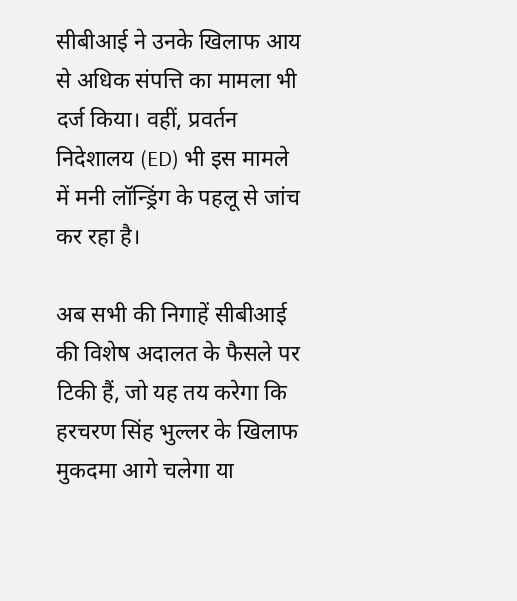सीबीआई ने उनके खिलाफ आय से अधिक संपत्ति का मामला भी दर्ज किया। वहीं, प्रवर्तन निदेशालय (ED) भी इस मामले में मनी लॉन्ड्रिंग के पहलू से जांच कर रहा है।

अब सभी की निगाहें सीबीआई की विशेष अदालत के फैसले पर टिकी हैं, जो यह तय करेगा कि हरचरण सिंह भुल्लर के खिलाफ मुकदमा आगे चलेगा या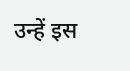उन्हें इस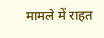मामले में राहत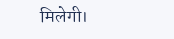मिलेगी।